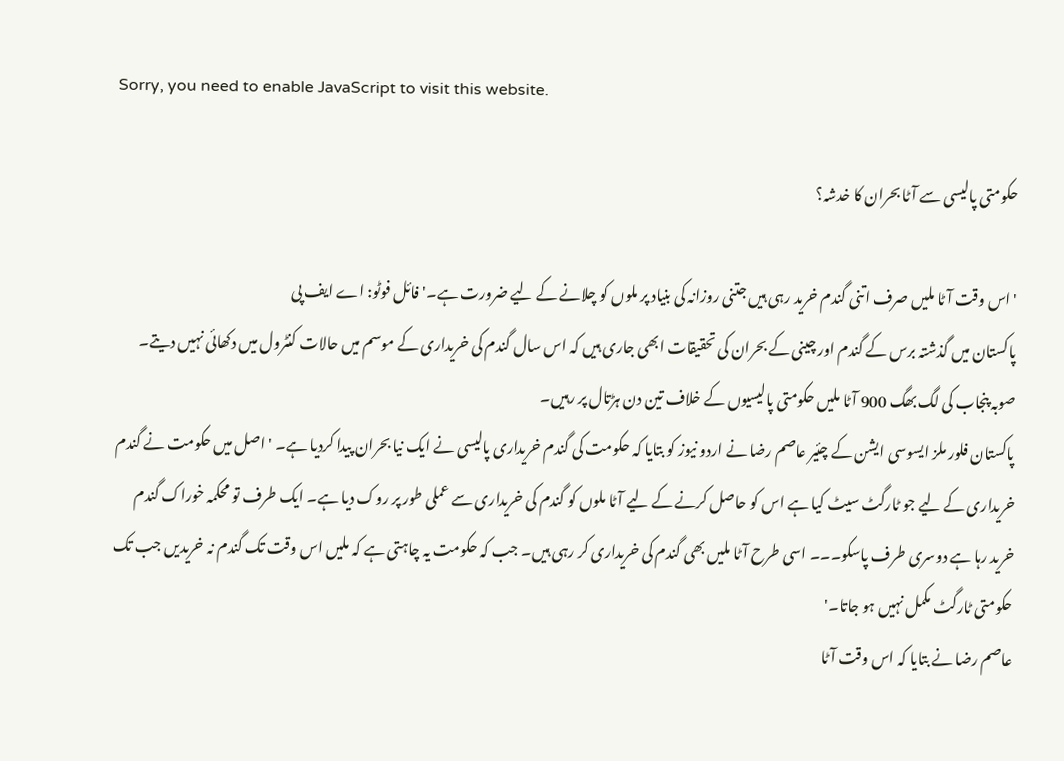Sorry, you need to enable JavaScript to visit this website.

حکومتی پالیسی سے آٹا بحران کا خدشہ؟

'اس وقت آٹا ملیں صرف اتنی گندم خرید رہی ہیں جتنی روزانہ کی بنیاد پر ملوں کو چلانے کے لیے ضرورت ہے۔' فائل فوٹو: اے ایف پی
پاکستان میں گذشتہ برس کے گندم اور چینی کے بحران کی تحقیقات ابھی جاری ہیں کہ اس سال گندم کی خریداری کے موسم میں حالات کنٹرول میں دکھائی نہیں دیتے۔
صوبہ پنجاب کی لگ بھگ 900 آٹا ملیں حکومتی پالیسیوں کے خلاف تین دن ہڑتال پر رہیں۔
پاکستان فلور ملز ایسوسی ایشن کے چئیر عاصم رضا نے اردو نیوز کو بتایا کہ حکومت کی گندم خریداری پالیسی نے ایک نیا بحران پیدا کردیا ہے۔ 'اصل میں حکومت نے گندم خریداری کے لیے جو ٹارگٹ سیٹ کیا ہے اس کو حاصل کرنے کے لیے آٹا ملوں کو گندم کی خریداری سے عملی طور پر روک دیا ہے۔ ایک طرف تو محکمہ خوراک گندم خرید رہا ہے دوسری طرف پاسکو۔۔۔ اسی طرح آٹا ملیں بھی گندم کی خریداری کر رہی ہیں۔ جب کہ حکومت یہ چاہتی ہے کہ ملیں اس وقت تک گندم نہ خریدیں جب تک حکومتی ٹارگٹ مکمل نہیں ہو جاتا۔'
عاصم رضا نے بتایا کہ اس وقت آٹا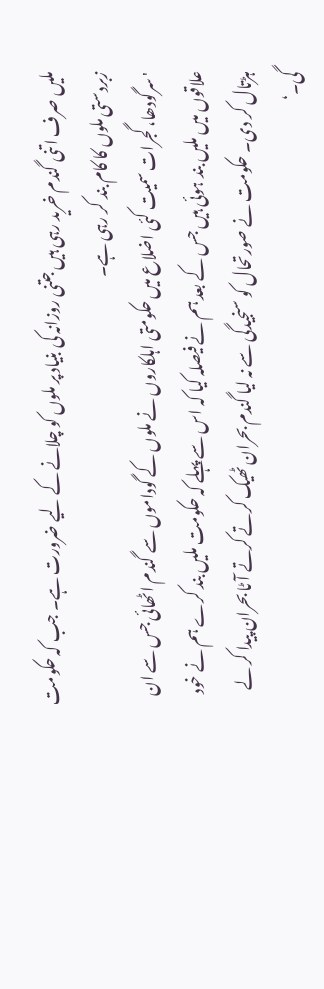ملیں صرف اتنی گندم خرید رہی ہیں جتنی روزانہ کی بنیاد پر ملوں کو چلانے کے لیے ضرورت ہے۔ جب کہ حکومت زبردستی ملوں کا کام بند کر رہی ہے۔
'سرگودھا، گجرات سمیت کئی اضلاع میں حکومتی اہلکاروں نے ملوں کے گوداموں سے گندم اٹھائی جس سے ان علاقوں میں ملیں بند ہوئی ہیں جس کے بعد ہم نے فیصلہ کیا کہ اس سے پہلے کہ حکومت ملیں بند کرے ہم نے خود ہڑتال کر دی۔ حکومت نے صورتحال کو سنجیدگی سے نہ لیا گندم بحران ٹھیک کرتے کرتے آٹا بحران پیدا کر لے گی۔‘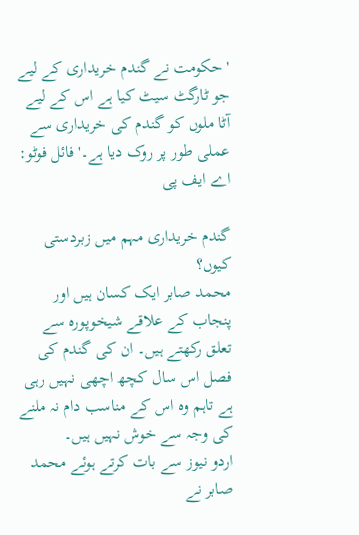'حکومت نے گندم خریداری کے لیے جو ٹارگٹ سیٹ کیا ہے اس کے لیے آٹا ملوں کو گندم کی خریداری سے عملی طور پر روک دیا ہے۔' فائل فوٹو: اے ایف پی

گندم خریداری مہم میں زبردستی کیوں؟
محمد صابر ایک کسان ہیں اور پنجاب کے علاقے شیخوپورہ سے تعلق رکھتے ہیں۔ ان کی گندم کی فصل اس سال کچھ اچھی نہیں رہی ہے تاہم وہ اس کے مناسب دام نہ ملنے کی وجہ سے خوش نہیں ہیں۔
اردو نیوز سے بات کرتے ہوئے محمد صابر نے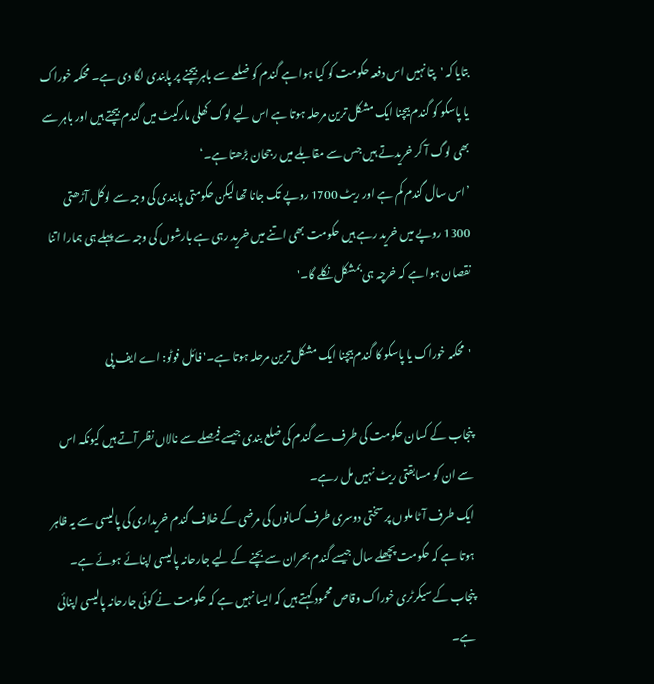بتایا کہ 'پتا نہیں اس دفعہ حکومت کو کیا ہوا ہے گندم کو ضلعے سے باہر بیچنے پر پابندی لگا دی ہے۔ محکمہ خوراک یا پاسکو کو گندم بیچنا ایک مشکل ترین مرحلہ ہوتا ہے اس لیے لوگ کھلی مارکیٹ میں گندم بیچتے ہیں اور باہر سے بھی لوگ آ کر خریدتے ہیں جس سے مقابلے میں رجحان بڑھتا ہے۔‘
’اس سال گندم کم ہے اور ریٹ 1700 روپے تک جانا تھا لیکن حکومتی پابندی کی وجہ سے لوکل آڑھتی 1300 روپے میں خرید رہے ہیں حکومت بھی اتنے میں خرید رہی ہے بارشوں کی وجہ سے پہلے ہی ہمارا اتنا نقصان ہوا ہے کہ خرچہ ہی بمشکل نکلے گا۔'

'محکمہ خوراک یا پاسکو کا گندم بیچنا ایک مشکل ترین مرحلہ ہوتا ہے۔' فائل فوٹو: اے ایف پی

پنجاب کے کسان حکومت کی طرف سے گندم کی ضلع بندی جیسے فیصلے سے نالاں نظر آتے ہیں کیونکہ اس سے ان کو مسابقتی ریٹ نہیں مل رہے۔
ایک طرف آٹا ملوں پر سختی دوسری طرف کسانوں کی مرضی کے خلاف گندم خریداری کی پالیسی سے یہ ظاہر ہوتا ہے کہ حکومت پچھلے سال جیسے گندم بحران سے بچنے کے لیے جارحانہ پالیسی اپنائے ہوئے ہے۔
پنجاب کے سیکرٹری خوراک وقاص محمود کہتے ہیں کہ ایسا نہیں ہے کہ حکومت نے کوئی جارحانہ پالیسی اپنائی ہے۔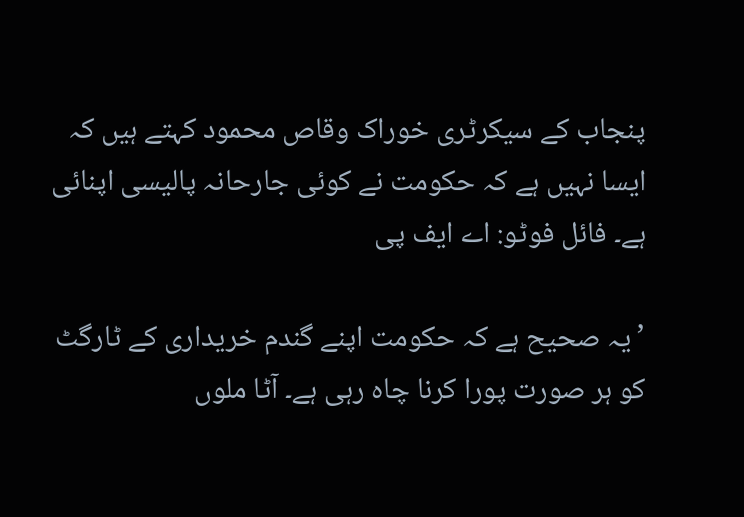پنجاب کے سیکرٹری خوراک وقاص محمود کہتے ہیں کہ ایسا نہیں ہے کہ حکومت نے کوئی جارحانہ پالیسی اپنائی ہے۔ فائل فوٹو: اے ایف پی

’یہ صحیح ہے کہ حکومت اپنے گندم خریداری کے ٹارگٹ کو ہر صورت پورا کرنا چاہ رہی ہے۔ آٹا ملوں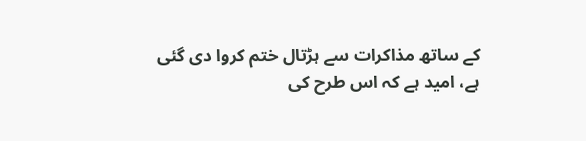کے ساتھ مذاکرات سے ہڑتال ختم کروا دی گئی ہے، امید ہے کہ اس طرح کی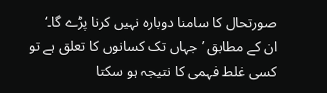صورتحال کا سامنا دوبارہ نہیں کرنا پڑے گا۔‘
ان کے مطابق ’جہاں تک کسانوں کا تعلق ہے تو کسی غلط فہمی کا نتیجہ ہو سکتا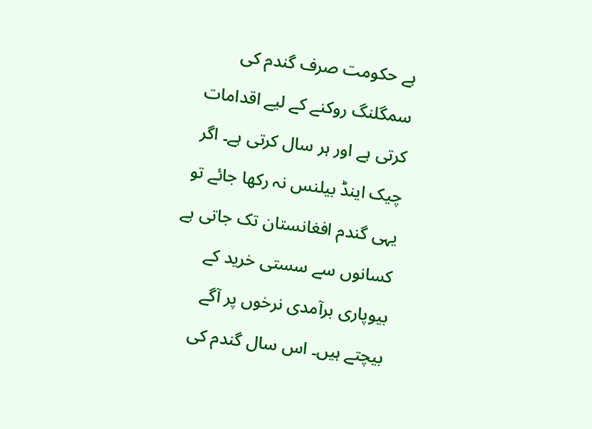ہے حکومت صرف گندم کی سمگلنگ روکنے کے لیے اقدامات کرتی ہے اور ہر سال کرتی ہے۔ اگر چیک اینڈ بیلنس نہ رکھا جائے تو یہی گندم افغانستان تک جاتی ہے کسانوں سے سستی خرید کے بیوپاری برآمدی نرخوں پر آگے بیچتے ہیں۔ اس سال گندم کی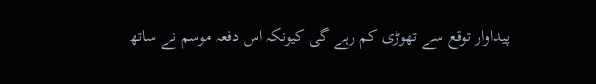پیداوار توقع سے تھوڑی کم رہے گی کیونکہ اس دفعہ موسم نے ساتھ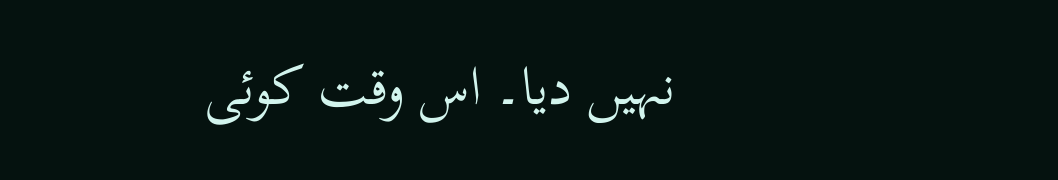نہیں دیا۔ اس وقت کوئی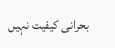بحرانی کیفیت نہیں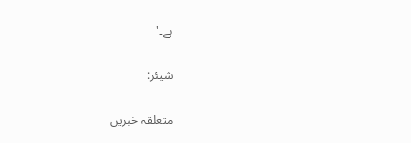ہے۔'

شیئر:

متعلقہ خبریں